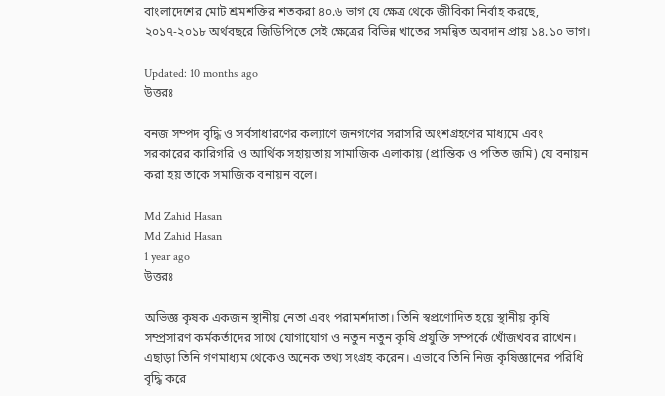বাংলাদেশের মোট শ্রমশক্তির শতকরা ৪০.৬ ভাগ যে ক্ষেত্র থেকে জীবিকা নির্বাহ করছে, ২০১৭-২০১৮ অর্থবছরে জিডিপিতে সেই ক্ষেত্রের বিভিন্ন খাতের সমন্বিত অবদান প্রায় ১৪.১০ ভাগ।

Updated: 10 months ago
উত্তরঃ

বনজ সম্পদ বৃদ্ধি ও সর্বসাধারণের কল্যাণে জনগণের সরাসরি অংশগ্রহণের মাধ্যমে এবং সরকারের কারিগরি ও আর্থিক সহায়তায় সামাজিক এলাকায় (প্রান্তিক ও পতিত জমি) যে বনায়ন করা হয় তাকে সমাজিক বনায়ন বলে।

Md Zahid Hasan
Md Zahid Hasan
1 year ago
উত্তরঃ

অভিজ্ঞ কৃষক একজন স্থানীয় নেতা এবং পরামর্শদাতা। তিনি স্বপ্রণোদিত হয়ে স্থানীয় কৃষি সম্প্রসারণ কর্মকর্তাদের সাথে যোগাযোগ ও নতুন নতুন কৃষি প্রযুক্তি সম্পর্কে খোঁজখবর রাখেন। এছাড়া তিনি গণমাধ্যম থেকেও অনেক তথ্য সংগ্রহ করেন। এভাবে তিনি নিজ কৃষিজ্ঞানের পরিধি বৃদ্ধি করে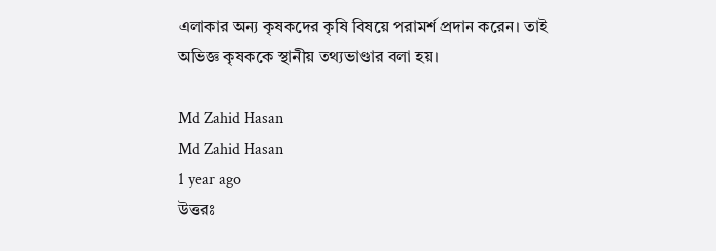এলাকার অন্য কৃষকদের কৃষি বিষয়ে পরামর্শ প্রদান করেন। তাই অভিজ্ঞ কৃষককে স্থানীয় তথ্যভাণ্ডার বলা হয়।

Md Zahid Hasan
Md Zahid Hasan
1 year ago
উত্তরঃ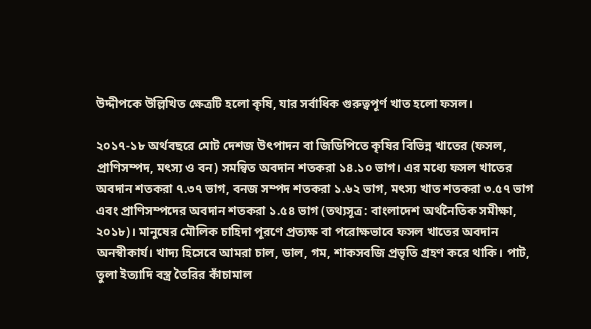উদ্দীপকে উল্লিখিত ক্ষেত্রটি হলো কৃষি, যার সর্বাধিক গুরুত্বপূর্ণ খাত হলো ফসল।

২০১৭-১৮ অর্থবছরে মোট দেশজ উৎপাদন বা জিডিপিতে কৃষির বিভিন্ন খাতের (ফসল, প্রাণিসম্পদ, মৎস্য ও বন) সমন্বিত অবদান শতকরা ১৪.১০ ভাগ। এর মধ্যে ফসল খাতের অবদান শতকরা ৭.৩৭ ভাগ, বনজ সম্পদ শতকরা ১.৬২ ভাগ, মৎস্য খাত শতকরা ৩.৫৭ ভাগ এবং প্রাণিসম্পদের অবদান শতকরা ১.৫৪ ভাগ (তথ্যসূত্র: বাংলাদেশ অর্থনৈতিক সমীক্ষা, ২০১৮)। মানুষের মৌলিক চাহিদা পূরণে প্রত্যক্ষ বা পরোক্ষভাবে ফসল খাতের অবদান অনস্বীকার্য। খাদ্য হিসেবে আমরা চাল, ডাল, গম, শাকসবজি প্রভৃতি গ্রহণ করে থাকি। পাট, তুলা ইত্যাদি বস্ত্র তৈরির কাঁচামাল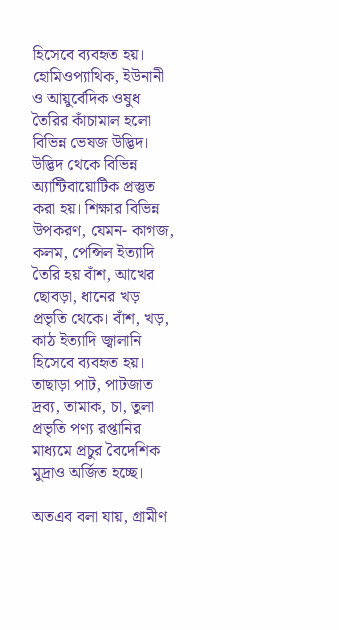হিসেবে ব্যবহৃত হয়। হোমিওপ্যাথিক, ইউনানী ও আয়ুর্বেদিক ওষুধ তৈরির কাঁচামাল হলো বিভিন্ন ভেষজ উদ্ভিদ। উদ্ভিদ থেকে বিভিন্ন অ্যান্টিবায়োটিক প্রস্তুত করা হয়। শিক্ষার বিভিন্ন উপকরণ, যেমন- কাগজ, কলম, পেন্সিল ইত্যাদি তৈরি হয় বাঁশ, আখের ছোবড়া, ধানের খড় প্রভৃতি থেকে। বাঁশ, খড়, কাঠ ইত্যাদি জ্বালানি হিসেবে ব্যবহৃত হয়। তাছাড়া পাট, পাটজাত দ্রব্য, তামাক, চা, তুলা প্রভৃতি পণ্য রপ্তানির মাধ্যমে প্রচুর বৈদেশিক মুদ্রাও অর্জিত হচ্ছে।

অতএব বলা যায়, গ্রামীণ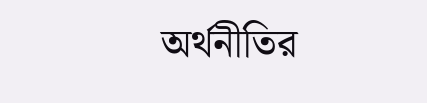অর্থনীতির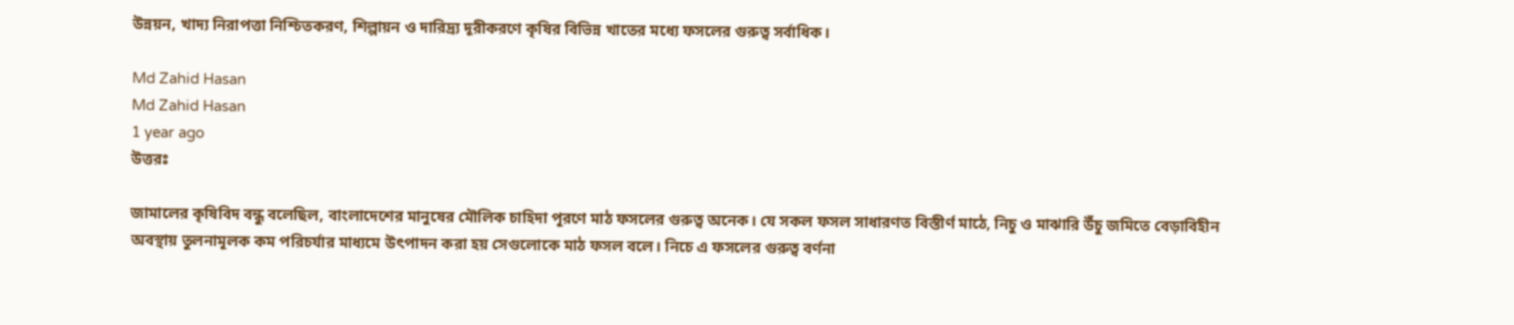উন্নয়ন, খাদ্য নিরাপত্তা নিশ্চিতকরণ, শিল্পায়ন ও দারিদ্র্য দূরীকরণে কৃষির বিভিন্ন খাতের মধ্যে ফসলের গুরুত্ব সর্বাধিক।

Md Zahid Hasan
Md Zahid Hasan
1 year ago
উত্তরঃ

জামালের কৃষিবিদ বন্ধু বলেছিল, বাংলাদেশের মানুষের মৌলিক চাহিদা পূরণে মাঠ ফসলের গুরুত্ব অনেক। যে সকল ফসল সাধারণত বিস্তীর্ণ মাঠে, নিচু ও মাঝারি উঁচু জমিতে বেড়াবিহীন অবস্থায় তুলনামূলক কম পরিচর্যার মাধ্যমে উৎপাদন করা হয় সেগুলোকে মাঠ ফসল বলে। নিচে এ ফসলের গুরুত্ব বর্ণনা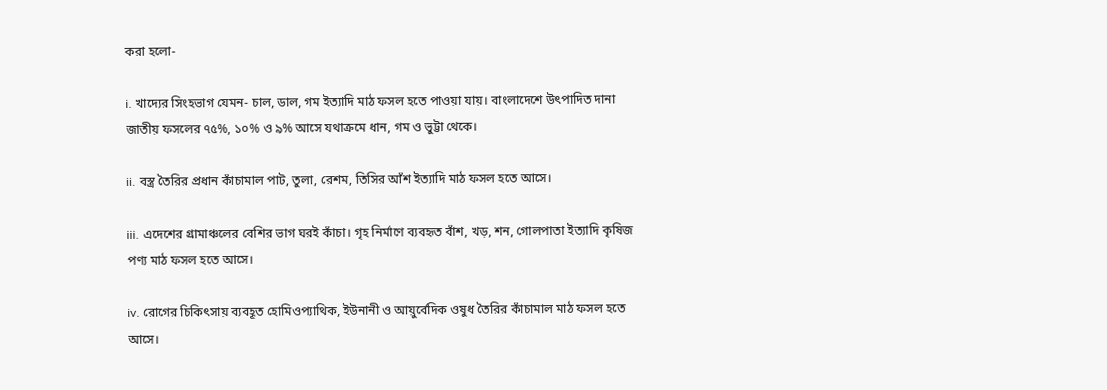করা হলো-

i. খাদ্যের সিংহভাগ যেমন- চাল, ডাল, গম ইত্যাদি মাঠ ফসল হতে পাওয়া যায়। বাংলাদেশে উৎপাদিত দানা জাতীয় ফসলের ৭৫%, ১০% ও ৯% আসে যথাক্রমে ধান, গম ও ভুট্টা থেকে।

ii. বস্ত্র তৈরির প্রধান কাঁচামাল পাট, তুলা, রেশম, তিসির আঁশ ইত্যাদি মাঠ ফসল হতে আসে।

iii. এদেশের গ্রামাঞ্চলের বেশির ভাগ ঘরই কাঁচা। গৃহ নির্মাণে ব্যবহৃত বাঁশ, খড়, শন, গোলপাতা ইত্যাদি কৃষিজ পণ্য মাঠ ফসল হতে আসে।

iv. রোগের চিকিৎসায় ব্যবহূত হোমিওপ্যাথিক, ইউনানী ও আয়ুর্বেদিক ওষুধ তৈরির কাঁচামাল মাঠ ফসল হতে আসে।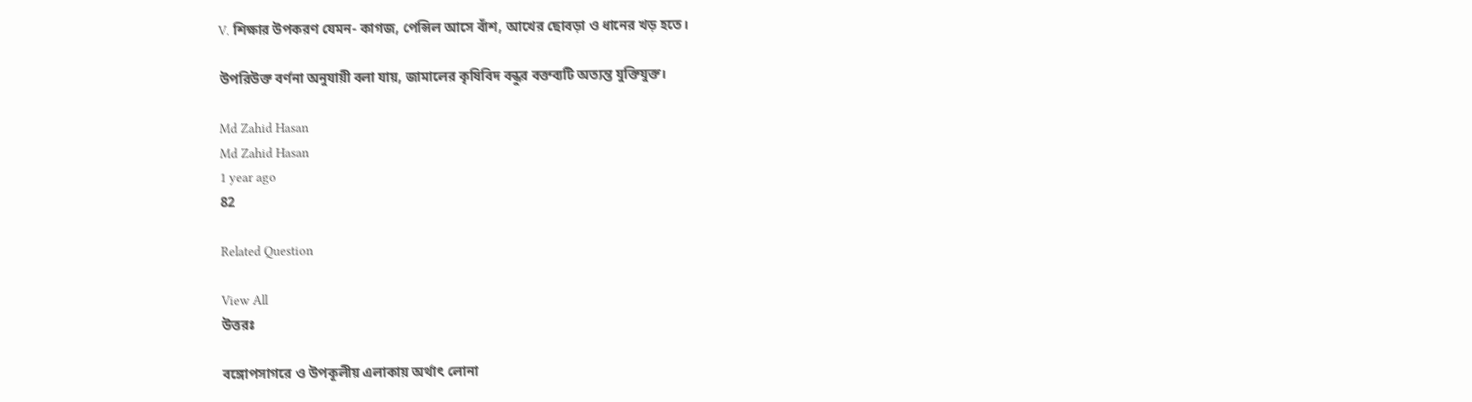V. শিক্ষার উপকরণ যেমন- কাগজ, পেন্সিল আসে বাঁশ, আখের ছোবড়া ও ধানের খড় হতে।

উপরিউক্ত বর্ণনা অনুযায়ী বলা যায়, জামালের কৃষিবিদ বন্ধুর বক্তব্যটি অত্যন্ত যুক্তিযুক্ত।

Md Zahid Hasan
Md Zahid Hasan
1 year ago
82

Related Question

View All
উত্তরঃ

বঙ্গোপসাগরে ও উপকূলীয় এলাকায় অর্থাৎ লোনা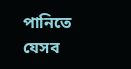পানিতে যেসব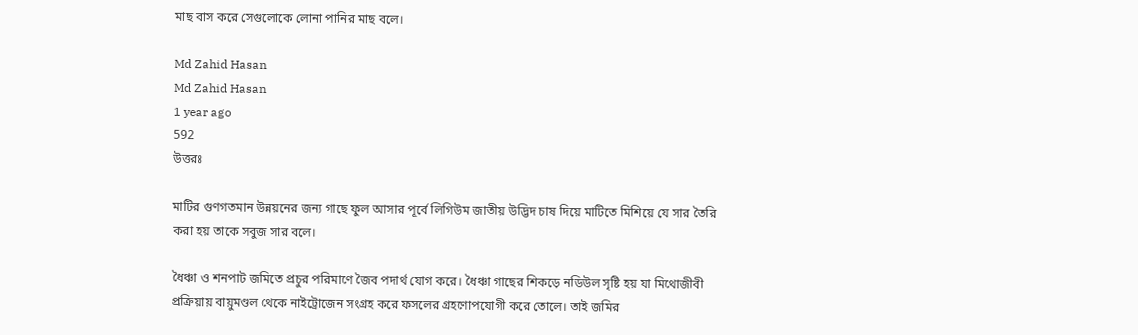মাছ বাস করে সেগুলোকে লোনা পানির মাছ বলে।

Md Zahid Hasan
Md Zahid Hasan
1 year ago
592
উত্তরঃ

মাটির গুণগতমান উন্নয়নের জন্য গাছে ফুল আসার পূর্বে লিগিউম জাতীয় উদ্ভিদ চাষ দিয়ে মাটিতে মিশিয়ে যে সার তৈরি করা হয় তাকে সবুজ সার বলে।

ধৈঞ্চা ও শনপাট জমিতে প্রচুর পরিমাণে জৈব পদার্থ যোগ করে। ধৈঞ্চা গাছের শিকড়ে নডিউল সৃষ্টি হয় যা মিথোজীবী প্রক্রিয়ায় বায়ুমণ্ডল থেকে নাইট্রোজেন সংগ্রহ করে ফসলের গ্রহণোপযোগী করে তোলে। তাই জমির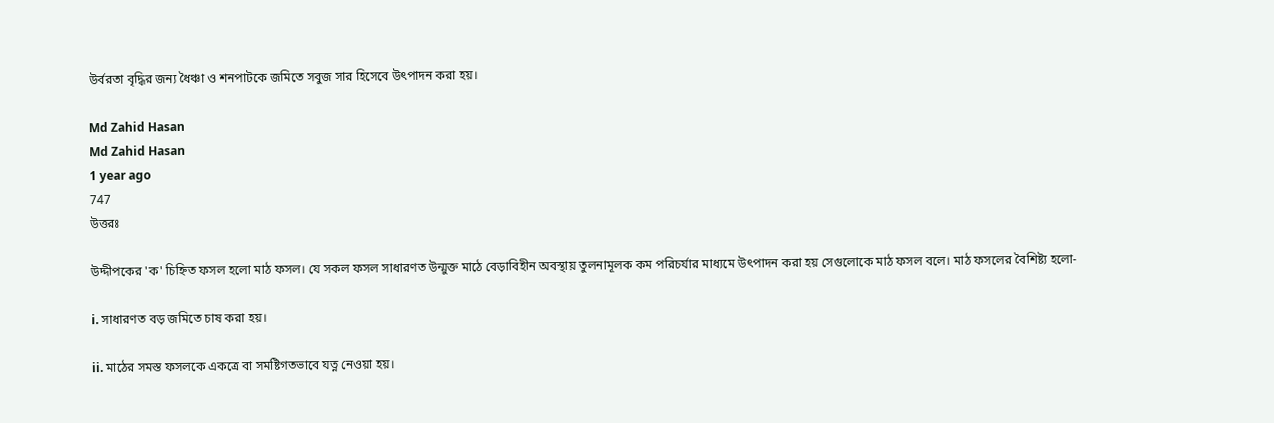উর্বরতা বৃদ্ধির জন্য ধৈঞ্চা ও শনপাটকে জমিতে সবুজ সার হিসেবে উৎপাদন করা হয়।

Md Zahid Hasan
Md Zahid Hasan
1 year ago
747
উত্তরঃ

উদ্দীপকের 'ক' চিহ্নিত ফসল হলো মাঠ ফসল। যে সকল ফসল সাধারণত উন্মুক্ত মাঠে বেড়াবিহীন অবস্থায় তুলনামূলক কম পরিচর্যার মাধ্যমে উৎপাদন করা হয় সেগুলোকে মাঠ ফসল বলে। মাঠ ফসলের বৈশিষ্ট্য হলো-

i. সাধারণত বড় জমিতে চাষ করা হয়।

ii. মাঠের সমস্ত ফসলকে একত্রে বা সমষ্টিগতভাবে যত্ন নেওয়া হয়।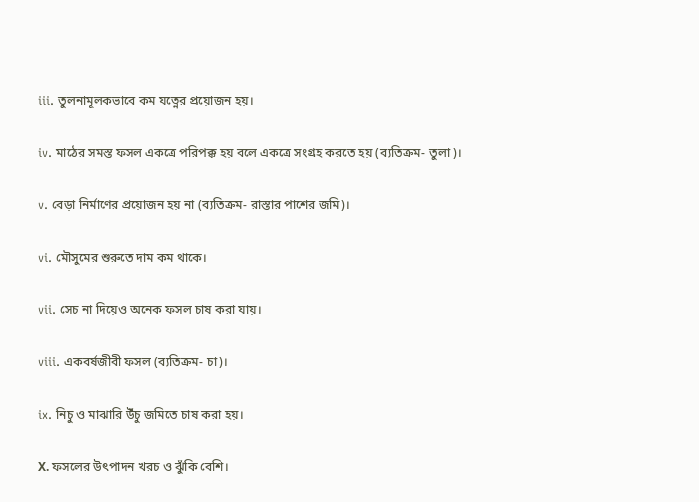iii. তুলনামূলকভাবে কম যত্নের প্রয়োজন হয়।

iv. মাঠের সমস্ত ফসল একত্রে পরিপক্ক হয় বলে একত্রে সংগ্রহ করতে হয় (ব্যতিক্রম- তুলা)।

v. বেড়া নির্মাণের প্রয়োজন হয় না (ব্যতিক্রম- রাস্তার পাশের জমি)।

vi. মৌসুমের শুরুতে দাম কম থাকে।

vii. সেচ না দিয়েও অনেক ফসল চাষ করা যায়।

viii. একবর্ষজীবী ফসল (ব্যতিক্রম- চা)।

ix. নিচু ও মাঝারি উঁচু জমিতে চাষ করা হয়।

Χ. ফসলের উৎপাদন খরচ ও ঝুঁকি বেশি।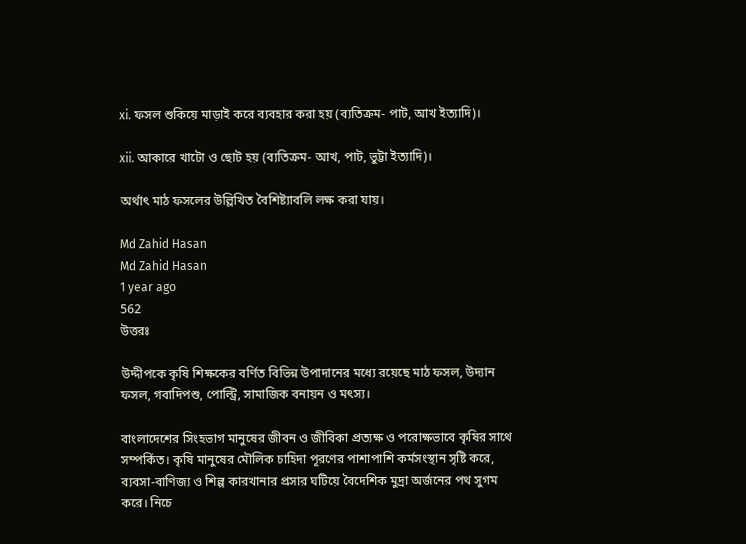xi. ফসল শুকিয়ে মাড়াই করে ব্যবহার করা হয় (ব্যতিক্রম- পাট, আখ ইত্যাদি)।

xii. আকারে খাটো ও ছোট হয় (ব্যতিক্রম- আখ, পাট, ভুট্টা ইত্যাদি)।

অর্থাৎ মাঠ ফসলের উল্লিখিত বৈশিষ্ট্যাবলি লক্ষ করা যায়।

Md Zahid Hasan
Md Zahid Hasan
1 year ago
562
উত্তরঃ

উদ্দীপকে কৃষি শিক্ষকের বর্ণিত বিভিন্ন উপাদানের মধ্যে রয়েছে মাঠ ফসল, উদ্যান ফসল, গবাদিপশু, পোল্ট্রি, সামাজিক বনায়ন ও মৎস্য।

বাংলাদেশের সিংহভাগ মানুষের জীবন ও জীবিকা প্রত্যক্ষ ও পরোক্ষভাবে কৃষির সাথে সম্পর্কিত। কৃষি মানুষের মৌলিক চাহিদা পূরণের পাশাপাশি কর্মসংস্থান সৃষ্টি করে, ব্যবসা-বাণিজ্য ও শিল্প কারখানার প্রসার ঘটিয়ে বৈদেশিক মুদ্রা অর্জনের পথ সুগম করে। নিচে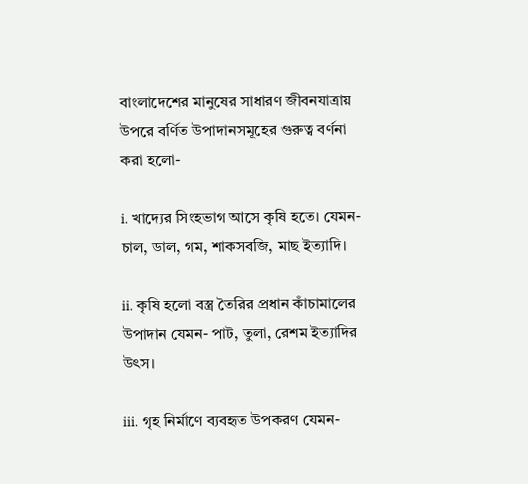বাংলাদেশের মানুষের সাধারণ জীবনযাত্রায় উপরে বর্ণিত উপাদানসমূহের গুরুত্ব বর্ণনা করা হলো-

i. খাদ্যের সিংহভাগ আসে কৃষি হতে। যেমন- চাল, ডাল, গম, শাকসবজি, মাছ ইত্যাদি।

ii. কৃষি হলো বস্ত্র তৈরির প্রধান কাঁচামালের উপাদান যেমন- পাট, তুলা, রেশম ইত্যাদির উৎস।

iii. গৃহ নির্মাণে ব্যবহৃত উপকরণ যেমন-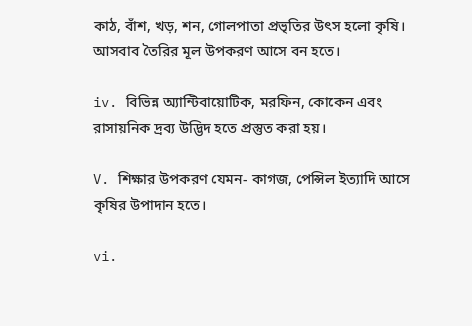কাঠ, বাঁশ, খড়, শন, গোলপাতা প্রভৃতির উৎস হলো কৃষি। আসবাব তৈরির মূল উপকরণ আসে বন হতে।

iv. বিভিন্ন অ্যান্টিবায়োটিক, মরফিন, কোকেন এবং রাসায়নিক দ্রব্য উদ্ভিদ হতে প্রস্তুত করা হয়।

V. শিক্ষার উপকরণ যেমন- কাগজ, পেন্সিল ইত্যাদি আসে কৃষির উপাদান হতে।

vi.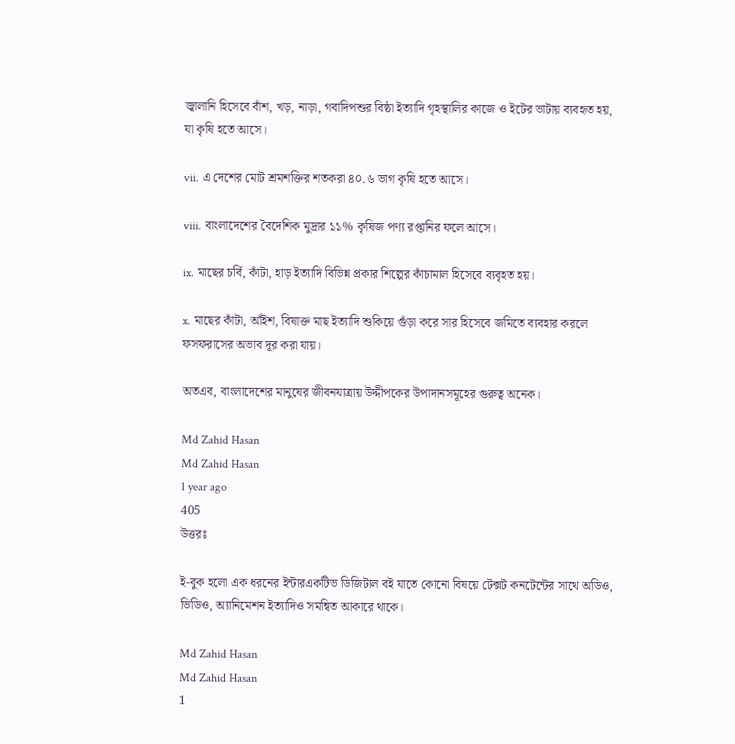জ্বালানি হিসেবে বাঁশ, খড়, নাড়া, গবাদিপশুর বিষ্ঠা ইত্যাদি গৃহস্থালির কাজে ও ইটের ভাটায় ব্যবহৃত হয়, যা কৃষি হতে আসে।

vii. এ দেশের মোট শ্রমশক্তির শতকরা ৪০.৬ ভাগ কৃষি হতে আসে।

viii. বাংলাদেশের বৈদেশিক মুদ্রার ১১% কৃষিজ পণ্য রপ্তানির ফলে আসে।

ix. মাছের চর্বি, কাঁটা, হাড় ইত্যাদি বিভিন্ন প্রকার শিল্পের কাঁচামাল হিসেবে ব্যবৃহত হয়।

x. মাছের কাঁটা, আঁইশ, বিষাক্ত মাছ ইত্যাদি শুকিয়ে গুঁড়া করে সার হিসেবে জমিতে ব্যবহার করলে ফসফরাসের অভাব দূর করা যায়।

অতএব, বাংলাদেশের মানুষের জীবনযাত্রায় উদ্দীপকের উপাদানসমূহের গুরুত্ব অনেক।

Md Zahid Hasan
Md Zahid Hasan
1 year ago
405
উত্তরঃ

ই-বুক হলো এক ধরনের ইন্টারএকটিভ ডিজিটাল বই যাতে কোনো বিষয়ে টেক্সট কনটেন্টের সাথে অডিও, ভিডিও, অ্যানিমেশন ইত্যাদিও সমন্বিত আকারে থাকে।

Md Zahid Hasan
Md Zahid Hasan
1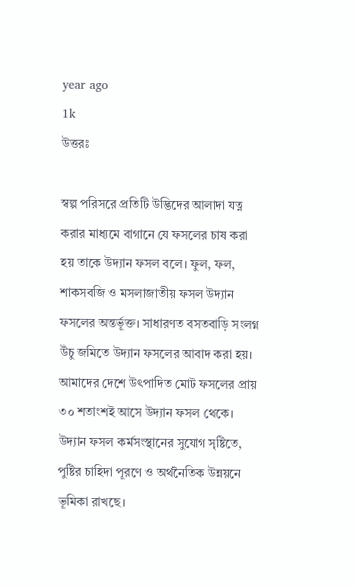year ago
1k
উত্তরঃ

স্বল্প পরিসরে প্রতিটি উদ্ভিদের আলাদা যত্ন করার মাধ্যমে বাগানে যে ফসলের চাষ করা হয় তাকে উদ্যান ফসল বলে। ফুল, ফল, শাকসবজি ও মসলাজাতীয় ফসল উদ্যান ফসলের অন্তর্ভূক্ত। সাধারণত বসতবাড়ি সংলগ্ন উঁচু জমিতে উদ্যান ফসলের আবাদ করা হয়। আমাদের দেশে উৎপাদিত মোট ফসলের প্রায় ৩০ শতাংশই আসে উদ্যান ফসল থেকে। উদ্যান ফসল কর্মসংস্থানের সুযোগ সৃষ্টিতে, পুষ্টির চাহিদা পূরণে ও অর্থনৈতিক উন্নয়নে ভূমিকা রাখছে।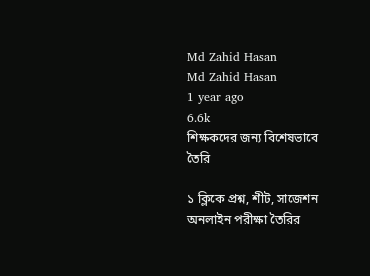Md Zahid Hasan
Md Zahid Hasan
1 year ago
6.6k
শিক্ষকদের জন্য বিশেষভাবে তৈরি

১ ক্লিকে প্রশ্ন, শীট, সাজেশন
অনলাইন পরীক্ষা তৈরির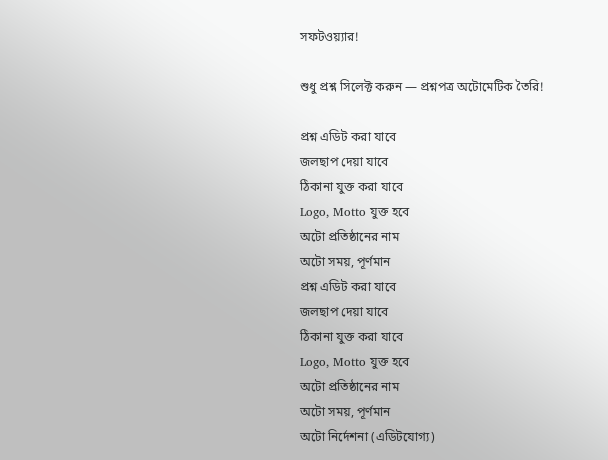সফটওয়্যার!

শুধু প্রশ্ন সিলেক্ট করুন — প্রশ্নপত্র অটোমেটিক তৈরি!

প্রশ্ন এডিট করা যাবে
জলছাপ দেয়া যাবে
ঠিকানা যুক্ত করা যাবে
Logo, Motto যুক্ত হবে
অটো প্রতিষ্ঠানের নাম
অটো সময়, পূর্ণমান
প্রশ্ন এডিট করা যাবে
জলছাপ দেয়া যাবে
ঠিকানা যুক্ত করা যাবে
Logo, Motto যুক্ত হবে
অটো প্রতিষ্ঠানের নাম
অটো সময়, পূর্ণমান
অটো নির্দেশনা (এডিটযোগ্য)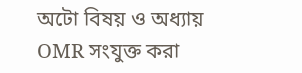অটো বিষয় ও অধ্যায়
OMR সংযুক্ত করা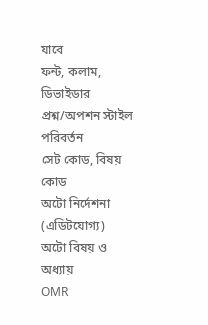যাবে
ফন্ট, কলাম, ডিভাইডার
প্রশ্ন/অপশন স্টাইল পরিবর্তন
সেট কোড, বিষয় কোড
অটো নির্দেশনা (এডিটযোগ্য)
অটো বিষয় ও অধ্যায়
OMR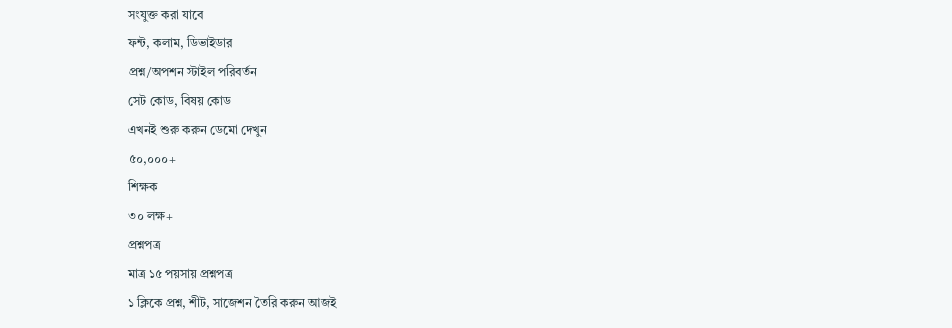সংযুক্ত করা যাবে
ফন্ট, কলাম, ডিভাইডার
প্রশ্ন/অপশন স্টাইল পরিবর্তন
সেট কোড, বিষয় কোড
এখনই শুরু করুন ডেমো দেখুন
৫০,০০০+
শিক্ষক
৩০ লক্ষ+
প্রশ্নপত্র
মাত্র ১৫ পয়সায় প্রশ্নপত্র
১ ক্লিকে প্রশ্ন, শীট, সাজেশন তৈরি করুন আজই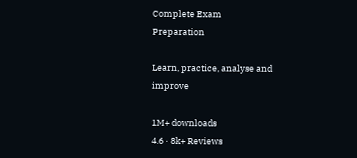Complete Exam
Preparation

Learn, practice, analyse and improve

1M+ downloads
4.6 · 8k+ Reviews